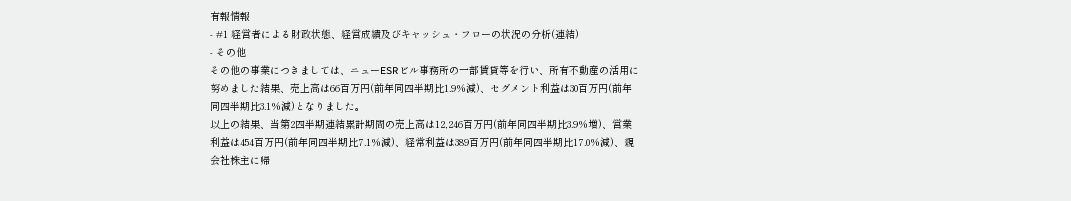有報情報
- #1 経営者による財政状態、経営成績及びキャッシュ・フローの状況の分析(連結)
- その他
その他の事業につきましては、ニューESRビル事務所の一部賃貸等を行い、所有不動産の活用に努めました結果、売上高は66百万円(前年同四半期比1.9%減)、セグメント利益は30百万円(前年同四半期比3.1%減)となりました。
以上の結果、当第2四半期連結累計期間の売上高は12,246百万円(前年同四半期比3.9%増)、営業利益は454百万円(前年同四半期比7.1%減)、経常利益は389百万円(前年同四半期比17.0%減)、親会社株主に帰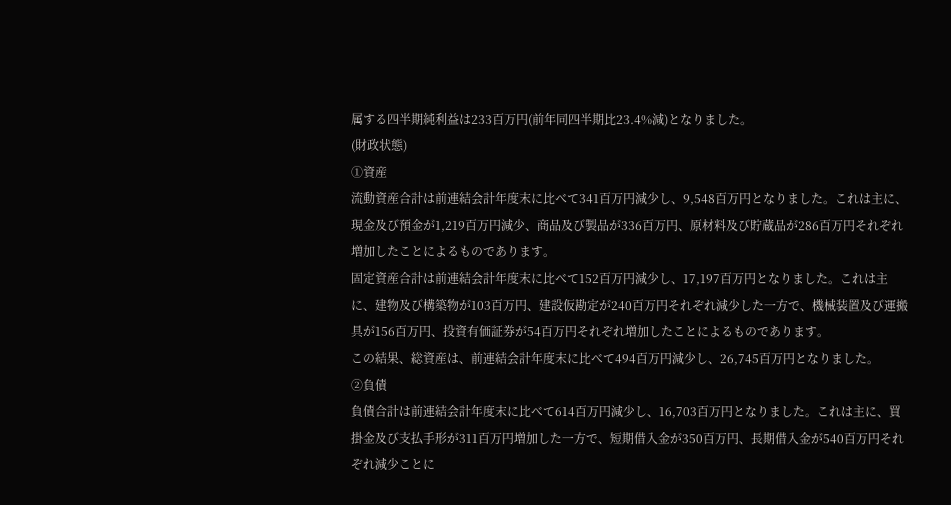属する四半期純利益は233百万円(前年同四半期比23.4%減)となりました。
(財政状態)
①資産
流動資産合計は前連結会計年度末に比べて341百万円減少し、9,548百万円となりました。これは主に、現金及び預金が1,219百万円減少、商品及び製品が336百万円、原材料及び貯蔵品が286百万円それぞれ増加したことによるものであります。
固定資産合計は前連結会計年度末に比べて152百万円減少し、17,197百万円となりました。これは主に、建物及び構築物が103百万円、建設仮勘定が240百万円それぞれ減少した一方で、機械装置及び運搬具が156百万円、投資有価証券が54百万円それぞれ増加したことによるものであります。
この結果、総資産は、前連結会計年度末に比べて494百万円減少し、26,745百万円となりました。
②負債
負債合計は前連結会計年度末に比べて614百万円減少し、16,703百万円となりました。これは主に、買掛金及び支払手形が311百万円増加した一方で、短期借入金が350百万円、長期借入金が540百万円それぞれ減少ことに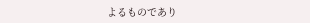よるものであり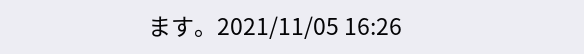ます。2021/11/05 16:26